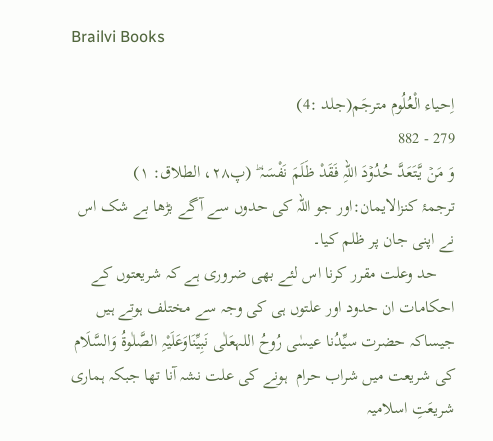Brailvi Books

اِحیاء الْعُلُوم مترجَم(جلد :4)
279 - 882
وَ مَنۡ یَّتَعَدَّ حُدُوۡدَ اللہِ فَقَدْ ظَلَمَ نَفْسَہٗ ؕ (پ۲۸، الطلاق: ۱)
ترجمۂ کنزالایمان:اور جو اللہ کی حدوں سے آگے بڑھا بے شک اس نے اپنی جان پر ظلم کیا۔
    حد وعلت مقرر کرنا اس لئے بھی ضروری ہے کہ شریعتوں کے احکامات ان حدود اور علتوں ہی کی وجہ سے مختلف ہوتے ہیں جیساکہ حضرت سیِّدُنا عیسٰی رُوحُ اللہعَلٰی نَبِیِّنَاوَعَلَیْہِ الصَّلٰوۃُ وَالسَّلَام کی شریعت میں شراب حرام  ہونے کی علت نشہ آنا تھا جبکہ ہماری شریعَتِ اسلامیہ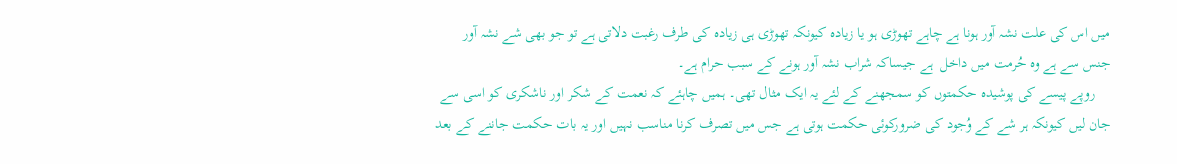میں اس کی علت نشہ آور ہونا ہے چاہے تھوڑی ہو یا زیادہ کیونکہ تھوڑی ہی زیادہ کی طرف رغبت دلاتی ہے تو جو بھی شے نشہ آور جنس سے ہے وہ حُرمت میں داخل  ہے جیساکہ شراب نشہ آور ہونے کے سبب حرام ہے۔
    روپے پیسے کی پوشیدہ حکمتوں کو سمجھنے کے لئے یہ ایک مثال تھی۔ ہمیں چاہئے کہ نعمت کے شکر اور ناشکری کو اسی سے جان لیں کیونکہ ہر شے کے وُجود کی ضرورکوئی حکمت ہوتی ہے جس میں تصرف کرنا مناسب نہیں اور یہ بات حکمت جاننے کے بعد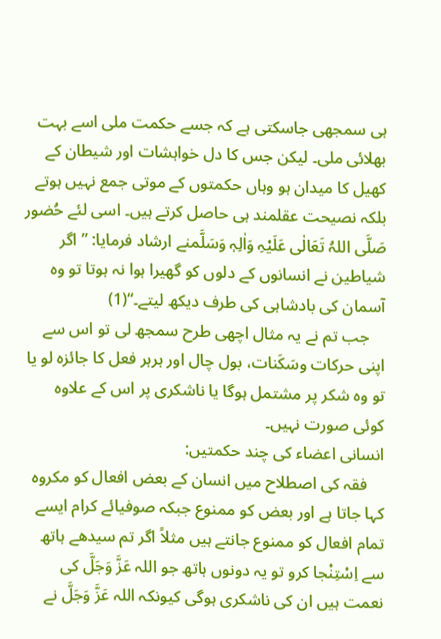ہی سمجھی جاسکتی ہے کہ جسے حکمت ملی اسے بہت بھلائی ملی۔ لیکن جس کا دل خواہشات اور شیطان کے کھیل کا میدان ہو وہاں حکمتوں کے موتی جمع نہیں ہوتے بلکہ نصیحت عقلمند ہی حاصل کرتے ہیں۔ اسی لئے حُضور صَلَّی اللہُ تَعَالٰی عَلَیْہِ وَاٰلِہٖ وَسَلَّمنے ارشاد فرمایا: ” اگر شیاطین نے انسانوں کے دلوں کو گھیرا ہوا نہ ہوتا تو وہ آسمان کی بادشاہی کی طرف دیکھ لیتے۔“(1)
    جب تم نے یہ مثال اچھی طرح سمجھ لی تو اس سے اپنی حرکات وسَکَنات، بول چال اور ہرہر فعل کا جائزہ لو یا تو وہ شکر پر مشتمل ہوگا یا ناشکری پر اس کے علاوہ کوئی صورت نہیں۔
انسانی اعضاء کی چند حکمتیں:
    فقہ کی اصطلاح میں انسان کے بعض افعال کو مکروہ کہا جاتا ہے اور بعض کو ممنوع جبکہ صوفیائے کرام ایسے تمام افعال کو ممنوع جانتے ہیں مثلاً اگر تم سیدھے ہاتھ سے اِسْتِنْجا کرو تو یہ دونوں ہاتھ جو اللہ عَزَّ وَجَلَّ کی نعمت ہیں ان کی ناشکری ہوگی کیونکہ اللہ عَزَّ وَجَلَّ نے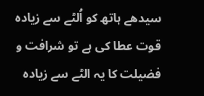سیدھے ہاتھ کو اُلٹے سے زیادہ قوت عطا کی ہے تو شرافت و فضیلت کا یہ الٹے سے زیادہ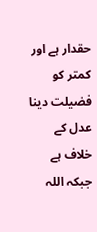حقدار ہے اور کمتر کو فضیلت دینا عدل کے خلاف ہے جبکہ اللہ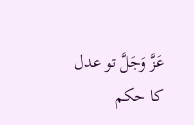عَزَّ وَجَلَّ تو عدل کا حکم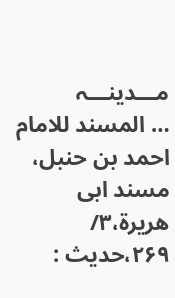مـــدینـــہ
… المسند للامام احمد بن حنبل، مسند ابی ھريرة،۳/ ۲۶۹،حدیث :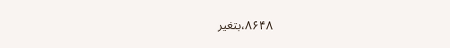۸۶۴۸،بتغیر